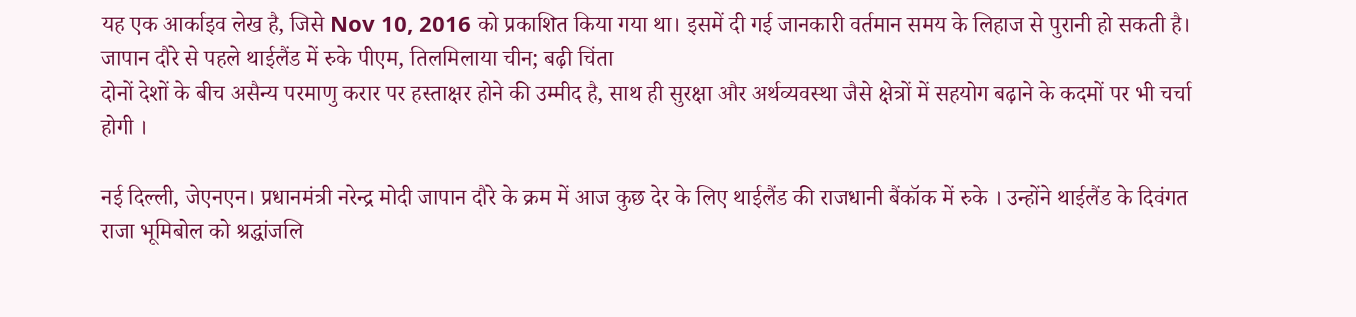यह एक आर्काइव लेख है, जिसे Nov 10, 2016 को प्रकाशित किया गया था। इसमें दी गई जानकारी वर्तमान समय के लिहाज से पुरानी हो सकती है।
जापान दौरे से पहले थाईलैंड में रुके पीएम, तिलमिलाया चीन; बढ़ी चिंता
दोनों देशों के बीच असैन्य परमाणु करार पर हस्ताक्षर होने की उम्मीद है, साथ ही सुरक्षा और अर्थव्यवस्था जैसे क्षेत्रों में सहयोग बढ़ाने के कदमों पर भी चर्चा होगी ।

नई दिल्ली, जेएनएन। प्रधानमंत्री नरेन्द्र मोदी जापान दौरे के क्रम में आज कुछ देर के लिए थाईलैंड की राजधानी बैंकॉक में रुके । उन्होंने थाईलैंड के दिवंगत राजा भूमिबोल को श्रद्धांजलि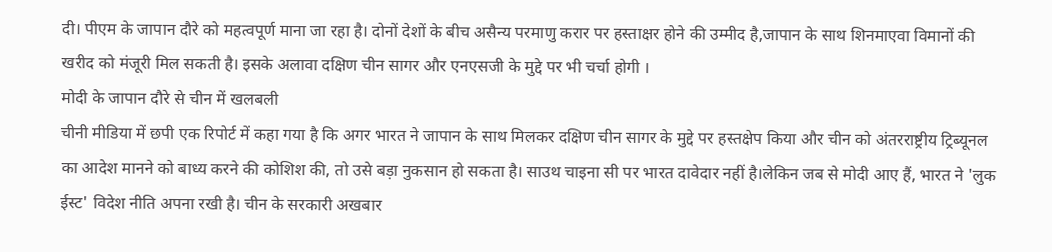दी। पीएम के जापान दौरे को महत्वपूर्ण माना जा रहा है। दोनों देशों के बीच असैन्य परमाणु करार पर हस्ताक्षर होने की उम्मीद है,जापान के साथ शिनमाएवा विमानों की खरीद को मंजूरी मिल सकती है। इसके अलावा दक्षिण चीन सागर और एनएसजी के मुद्दे पर भी चर्चा होगी ।
मोदी के जापान दौरे से चीन में खलबली
चीनी मीडिया में छपी एक रिपोर्ट में कहा गया है कि अगर भारत ने जापान के साथ मिलकर दक्षिण चीन सागर के मुद्दे पर हस्तक्षेप किया और चीन को अंतरराष्ट्रीय ट्रिब्यूनल का आदेश मानने को बाध्य करने की कोशिश की, तो उसे बड़ा नुकसान हो सकता है। साउथ चाइना सी पर भारत दावेदार नहीं है।लेकिन जब से मोदी आए हैं, भारत ने 'लुक ईस्ट' विदेश नीति अपना रखी है। चीन के सरकारी अखबार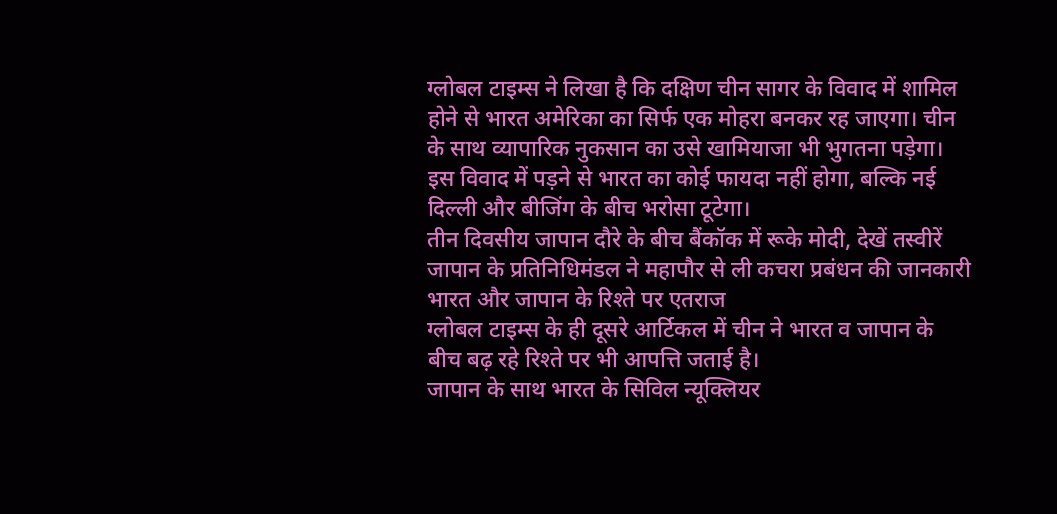ग्लोबल टाइम्स ने लिखा है कि दक्षिण चीन सागर के विवाद में शामिल होने से भारत अमेरिका का सिर्फ एक मोहरा बनकर रह जाएगा। चीन के साथ व्यापारिक नुकसान का उसे खामियाजा भी भुगतना पड़ेगा। इस विवाद में पड़ने से भारत का कोई फायदा नहीं होगा, बल्कि नई दिल्ली और बीजिंग के बीच भरोसा टूटेगा।
तीन दिवसीय जापान दौरे के बीच बैंकॉक में रूके मोदी, देखें तस्वीरें
जापान के प्रतिनिधिमंडल ने महापौर से ली कचरा प्रबंधन की जानकारी
भारत और जापान के रिश्ते पर एतराज
ग्लोबल टाइम्स के ही दूसरे आर्टिकल में चीन ने भारत व जापान के बीच बढ़ रहे रिश्ते पर भी आपत्ति जताई है।
जापान के साथ भारत के सिविल न्यूक्लियर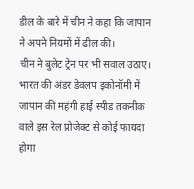डील के बारे में चीन ने कहा कि जापान ने अपने नियमों में ढील की।
चीन ने बुलेट ट्रेन पर भी सवाल उठाए। भारत की अंडर डेवलप इकोनॉमी में जापान की महंगी हाई स्पीड तकनीक वाले इस रेल प्रोजेक्ट से कोई फायदा होगा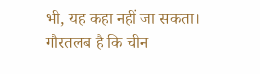भी, यह कहा नहीं जा सकता। गौरतलब है कि चीन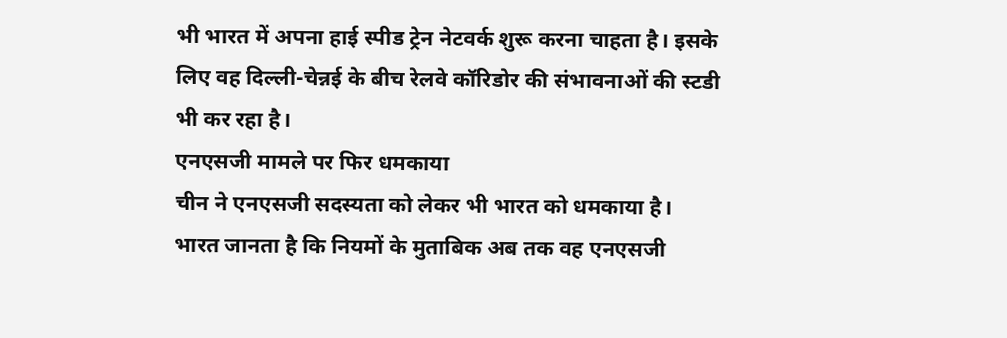भी भारत में अपना हाई स्पीड ट्रेन नेटवर्क शुरू करना चाहता है। इसके लिए वह दिल्ली-चेन्नई के बीच रेलवे कॉरिडोर की संभावनाओं की स्टडी भी कर रहा है।
एनएसजी मामले पर फिर धमकाया
चीन ने एनएसजी सदस्यता को लेकर भी भारत को धमकाया है। भारत जानता है कि नियमों के मुताबिक अब तक वह एनएसजी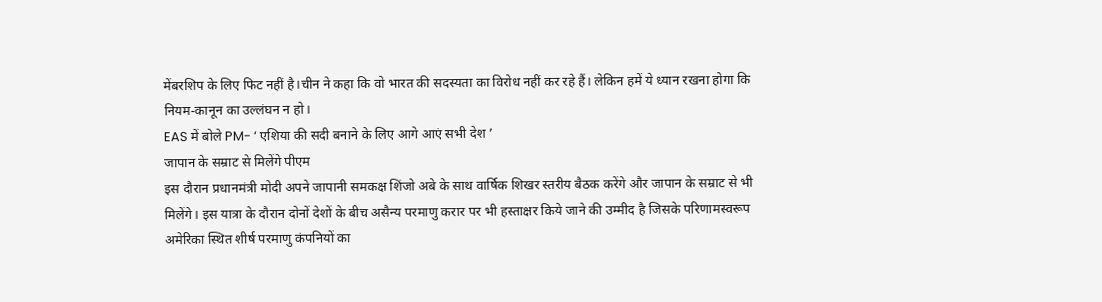मेंबरशिप के लिए फिट नहीं है।चीन ने कहा कि वो भारत की सदस्यता का विरोध नहीं कर रहे हैं। लेकिन हमें ये ध्यान रखना होगा कि नियम-कानून का उल्लंघन न हो।
EAS में बोले PM- ‘ एशिया की सदी बनाने के लिए आगे आएं सभी देश ’
जापान के सम्राट से मिलेंगे पीएम
इस दौरान प्रधानमंत्री मोदी अपने जापानी समकक्ष शिंजो अबे के साथ वार्षिक शिखर स्तरीय बैठक करेंगे और जापान के सम्राट से भी मिलेंगे। इस यात्रा के दौरान दोनों देशों के बीच असैन्य परमाणु करार पर भी हस्ताक्षर किये जाने की उम्मीद है जिसके परिणामस्वरूप अमेरिका स्थित शीर्ष परमाणु कंपनियों का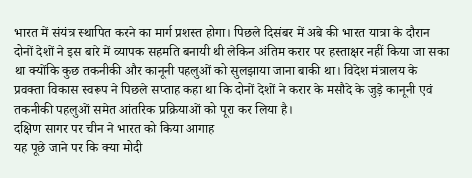भारत में संयंत्र स्थापित करने का मार्ग प्रशस्त होगा। पिछले दिसंबर में अबे की भारत यात्रा के दौरान दोनों देशों ने इस बारे में व्यापक सहमति बनायी थी लेकिन अंतिम करार पर हस्ताक्षर नहीं किया जा सका था क्योंकि कुछ तकनीकी और कानूनी पहलुओं को सुलझाया जाना बाकी था। विदेश मंत्रालय के प्रवक्ता विकास स्वरूप ने पिछले सप्ताह कहा था कि दोनों देशों ने करार के मसौदे के जुड़े कानूनी एवं तकनीकी पहलुओं समेत आंतरिक प्रक्रियाओं को पूरा कर लिया है।
दक्षिण सागर पर चीन ने भारत को किया आगाह
यह पूछे जाने पर कि क्या मोदी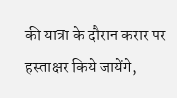की यात्रा के दौरान करार पर हस्ताक्षर किये जायेंगे,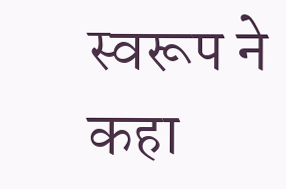स्वरूप ने कहा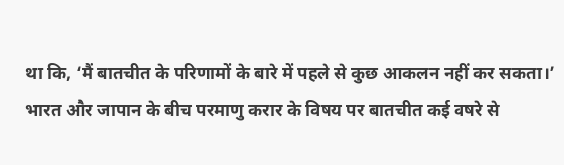था कि, ‘मैं बातचीत के परिणामों के बारे में पहले से कुछ आकलन नहीं कर सकता।’ भारत और जापान के बीच परमाणु करार के विषय पर बातचीत कई वषरे से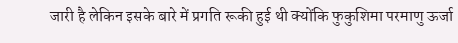जारी है लेकिन इसके बारे में प्रगति रूकी हुई थी क्योंकि फुकुशिमा परमाणु ऊर्जा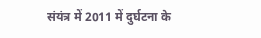संयंत्र में 2011 में दुर्घटना के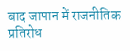बाद जापान में राजनीतिक प्रतिरोध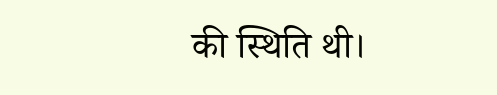की स्थिति थी।